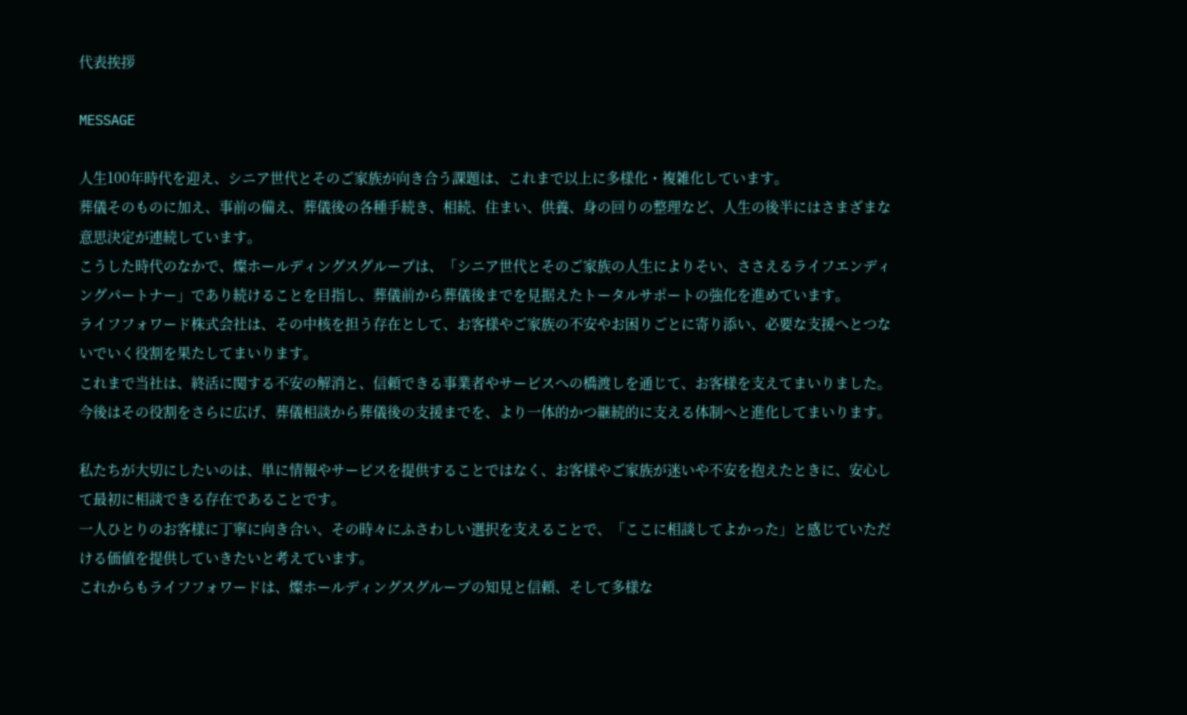代表挨拶

MESSAGE

人生100年時代を迎え、シニア世代とそのご家族が向き合う課題は、これまで以上に多様化・複雑化しています。
葬儀そのものに加え、事前の備え、葬儀後の各種手続き、相続、住まい、供養、身の回りの整理など、人生の後半にはさまざまな意思決定が連続しています。
こうした時代のなかで、燦ホールディングスグループは、「シニア世代とそのご家族の人生によりそい、ささえるライフエンディングパートナー」であり続けることを目指し、葬儀前から葬儀後までを見据えたトータルサポートの強化を進めています。
ライフフォワード株式会社は、その中核を担う存在として、お客様やご家族の不安やお困りごとに寄り添い、必要な支援へとつないでいく役割を果たしてまいります。
これまで当社は、終活に関する不安の解消と、信頼できる事業者やサービスへの橋渡しを通じて、お客様を支えてまいりました。
今後はその役割をさらに広げ、葬儀相談から葬儀後の支援までを、より一体的かつ継続的に支える体制へと進化してまいります。

私たちが大切にしたいのは、単に情報やサービスを提供することではなく、お客様やご家族が迷いや不安を抱えたときに、安心して最初に相談できる存在であることです。
一人ひとりのお客様に丁寧に向き合い、その時々にふさわしい選択を支えることで、「ここに相談してよかった」と感じていただける価値を提供していきたいと考えています。
これからもライフフォワードは、燦ホールディングスグループの知見と信頼、そして多様な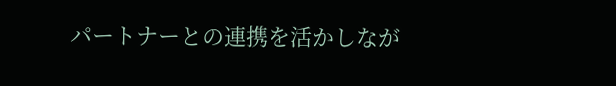パートナーとの連携を活かしなが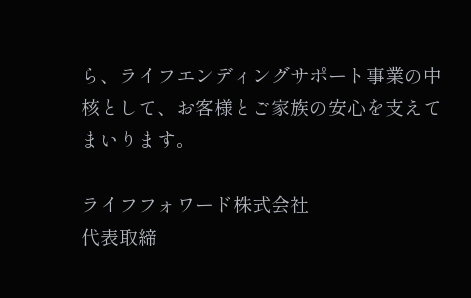ら、ライフエンディングサポート事業の中核として、お客様とご家族の安心を支えてまいります。

ライフフォワード株式会社
代表取締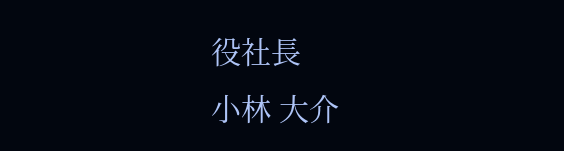役社長
小林 大介